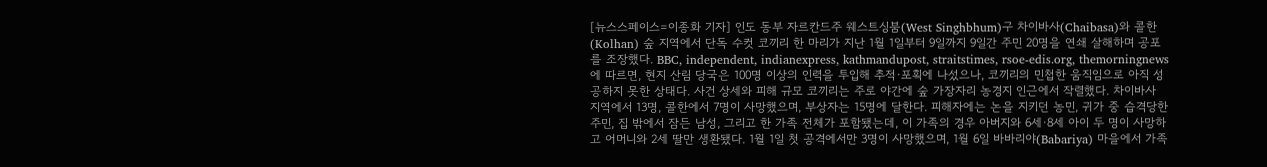[뉴스스페이스=이종화 기자] 인도 동부 자르칸드주 웨스트싱붐(West Singhbhum)구 차이바사(Chaibasa)와 콜한(Kolhan) 숲 지역에서 단독 수컷 코끼리 한 마리가 지난 1월 1일부터 9일까지 9일간 주민 20명을 연쇄 살해하며 공포를 조장했다. BBC, independent, indianexpress, kathmandupost, straitstimes, rsoe-edis.org, themorningnews에 따르면, 현지 산림 당국은 100명 이상의 인력을 투입해 추적·포획에 나섰으나, 코끼리의 민첩한 움직임으로 아직 성공하지 못한 상태다. 사건 상세와 피해 규모 코끼리는 주로 야간에 숲 가장자리 농경지 인근에서 작렬했다. 차이바사 지역에서 13명, 콜한에서 7명이 사망했으며, 부상자는 15명에 달한다. 피해자에는 논을 지키던 농민, 귀가 중 습격당한 주민, 집 밖에서 잠든 남성, 그리고 한 가족 전체가 포함됐는데, 이 가족의 경우 아버지와 6세·8세 아이 두 명이 사망하고 어머니와 2세 딸만 생환됐다. 1월 1일 첫 공격에서만 3명이 사망했으며, 1월 6일 바바리야(Babariya) 마을에서 가족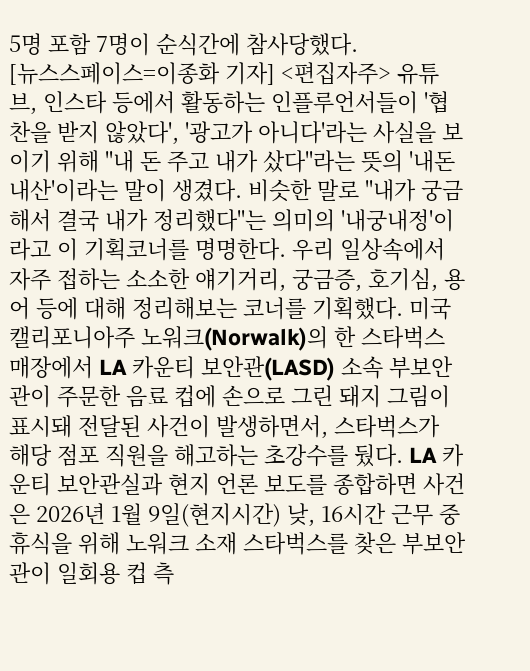5명 포함 7명이 순식간에 참사당했다.
[뉴스스페이스=이종화 기자] <편집자주> 유튜브, 인스타 등에서 활동하는 인플루언서들이 '협찬을 받지 않았다', '광고가 아니다'라는 사실을 보이기 위해 "내 돈 주고 내가 샀다"라는 뜻의 '내돈내산'이라는 말이 생겼다. 비슷한 말로 "내가 궁금해서 결국 내가 정리했다"는 의미의 '내궁내정'이라고 이 기획코너를 명명한다. 우리 일상속에서 자주 접하는 소소한 얘기거리, 궁금증, 호기심, 용어 등에 대해 정리해보는 코너를 기획했다. 미국 캘리포니아주 노워크(Norwalk)의 한 스타벅스 매장에서 LA 카운티 보안관(LASD) 소속 부보안관이 주문한 음료 컵에 손으로 그린 돼지 그림이 표시돼 전달된 사건이 발생하면서, 스타벅스가 해당 점포 직원을 해고하는 초강수를 뒀다. LA 카운티 보안관실과 현지 언론 보도를 종합하면 사건은 2026년 1월 9일(현지시간) 낮, 16시간 근무 중 휴식을 위해 노워크 소재 스타벅스를 찾은 부보안관이 일회용 컵 측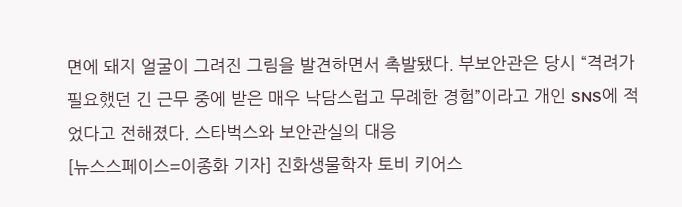면에 돼지 얼굴이 그려진 그림을 발견하면서 촉발됐다. 부보안관은 당시 “격려가 필요했던 긴 근무 중에 받은 매우 낙담스럽고 무례한 경험”이라고 개인 SNS에 적었다고 전해졌다. 스타벅스와 보안관실의 대응
[뉴스스페이스=이종화 기자] 진화생물학자 토비 키어스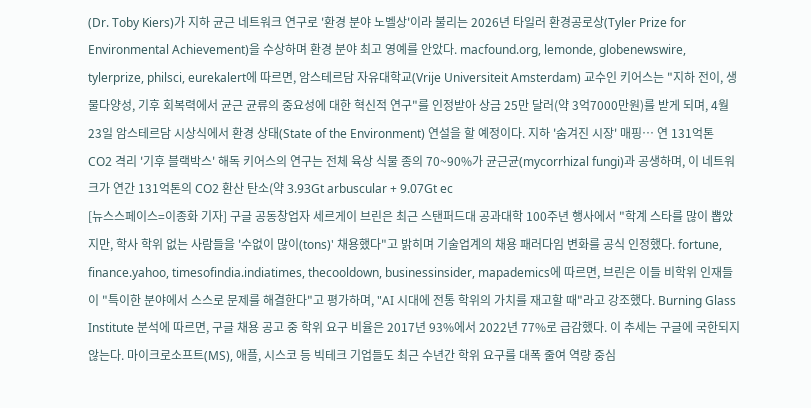(Dr. Toby Kiers)가 지하 균근 네트워크 연구로 '환경 분야 노벨상'이라 불리는 2026년 타일러 환경공로상(Tyler Prize for Environmental Achievement)을 수상하며 환경 분야 최고 영예를 안았다. macfound.org, lemonde, globenewswire, tylerprize, philsci, eurekalert에 따르면, 암스테르담 자유대학교(Vrije Universiteit Amsterdam) 교수인 키어스는 "지하 전이, 생물다양성, 기후 회복력에서 균근 균류의 중요성에 대한 혁신적 연구"를 인정받아 상금 25만 달러(약 3억7000만원)를 받게 되며, 4월 23일 암스테르담 시상식에서 환경 상태(State of the Environment) 연설을 할 예정이다. 지하 '숨겨진 시장' 매핑… 연 131억톤 CO2 격리 '기후 블랙박스' 해독 키어스의 연구는 전체 육상 식물 종의 70~90%가 균근균(mycorrhizal fungi)과 공생하며, 이 네트워크가 연간 131억톤의 CO2 환산 탄소(약 3.93Gt arbuscular + 9.07Gt ec
[뉴스스페이스=이종화 기자] 구글 공동창업자 세르게이 브린은 최근 스탠퍼드대 공과대학 100주년 행사에서 "학계 스타를 많이 뽑았지만, 학사 학위 없는 사람들을 '수없이 많이(tons)' 채용했다"고 밝히며 기술업계의 채용 패러다임 변화를 공식 인정했다. fortune, finance.yahoo, timesofindia.indiatimes, thecooldown, businessinsider, mapademics에 따르면, 브린은 이들 비학위 인재들이 "특이한 분야에서 스스로 문제를 해결한다"고 평가하며, "AI 시대에 전통 학위의 가치를 재고할 때"라고 강조했다. Burning Glass Institute 분석에 따르면, 구글 채용 공고 중 학위 요구 비율은 2017년 93%에서 2022년 77%로 급감했다. 이 추세는 구글에 국한되지 않는다. 마이크로소프트(MS), 애플, 시스코 등 빅테크 기업들도 최근 수년간 학위 요구를 대폭 줄여 역량 중심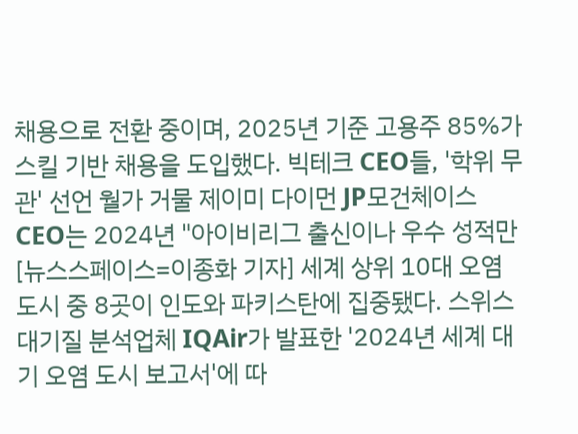채용으로 전환 중이며, 2025년 기준 고용주 85%가 스킬 기반 채용을 도입했다. 빅테크 CEO들, '학위 무관' 선언 월가 거물 제이미 다이먼 JP모건체이스 CEO는 2024년 "아이비리그 출신이나 우수 성적만
[뉴스스페이스=이종화 기자] 세계 상위 10대 오염 도시 중 8곳이 인도와 파키스탄에 집중됐다. 스위스 대기질 분석업체 IQAir가 발표한 '2024년 세계 대기 오염 도시 보고서'에 따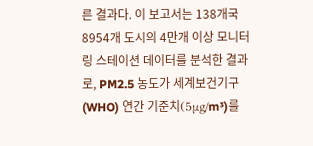른 결과다. 이 보고서는 138개국 8954개 도시의 4만개 이상 모니터링 스테이션 데이터를 분석한 결과로, PM2.5 농도가 세계보건기구(WHO) 연간 기준치(5μg/m³)를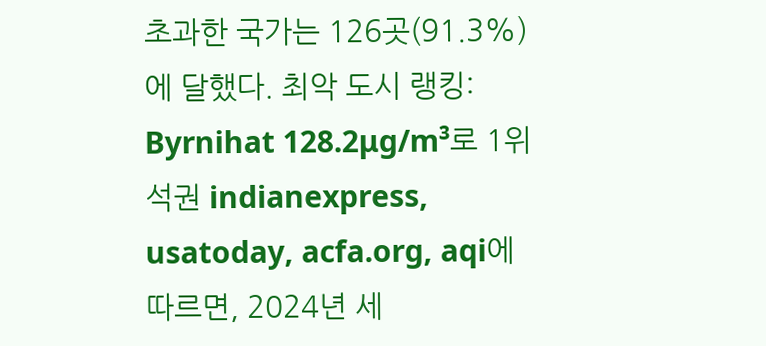초과한 국가는 126곳(91.3%)에 달했다. 최악 도시 랭킹: Byrnihat 128.2μg/m³로 1위 석권 indianexpress, usatoday, acfa.org, aqi에 따르면, 2024년 세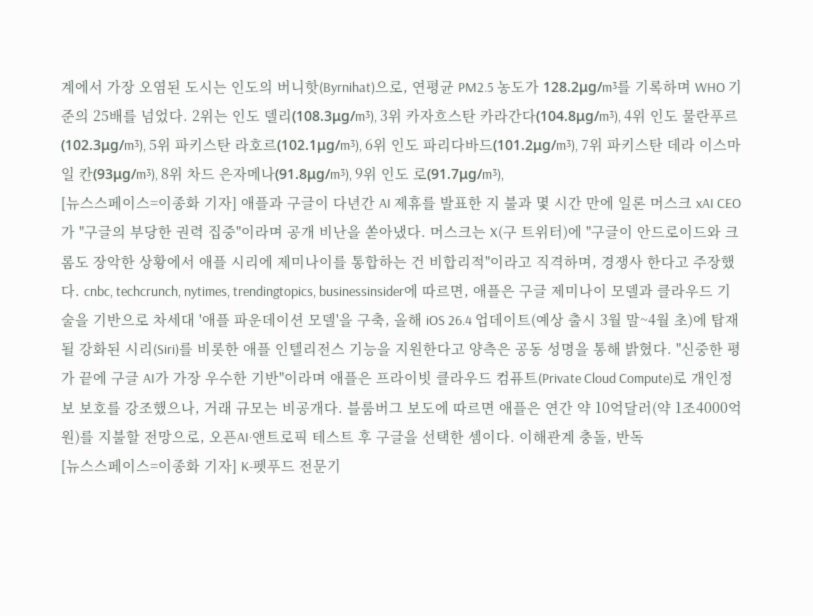계에서 가장 오염된 도시는 인도의 버니핫(Byrnihat)으로, 연평균 PM2.5 농도가 128.2μg/m³를 기록하며 WHO 기준의 25배를 넘었다. 2위는 인도 델리(108.3μg/m³), 3위 카자흐스탄 카라간다(104.8μg/m³), 4위 인도 물란푸르(102.3μg/m³), 5위 파키스탄 라호르(102.1μg/m³), 6위 인도 파리다바드(101.2μg/m³), 7위 파키스탄 데라 이스마일 칸(93μg/m³), 8위 차드 은자메나(91.8μg/m³), 9위 인도 로(91.7μg/m³),
[뉴스스페이스=이종화 기자] 애플과 구글이 다년간 AI 제휴를 발표한 지 불과 몇 시간 만에 일론 머스크 xAI CEO가 "구글의 부당한 권력 집중"이라며 공개 비난을 쏟아냈다. 머스크는 X(구 트위터)에 "구글이 안드로이드와 크롬도 장악한 상황에서 애플 시리에 제미나이를 통합하는 건 비합리적"이라고 직격하며, 경쟁사 한다고 주장했다. cnbc, techcrunch, nytimes, trendingtopics, businessinsider에 따르면, 애플은 구글 제미나이 모델과 클라우드 기술을 기반으로 차세대 '애플 파운데이션 모델'을 구축, 올해 iOS 26.4 업데이트(예상 출시 3월 말~4월 초)에 탑재될 강화된 시리(Siri)를 비롯한 애플 인텔리전스 기능을 지원한다고 양측은 공동 성명을 통해 밝혔다. "신중한 평가 끝에 구글 AI가 가장 우수한 기반"이라며 애플은 프라이빗 클라우드 컴퓨트(Private Cloud Compute)로 개인정보 보호를 강조했으나, 거래 규모는 비공개다. 블룸버그 보도에 따르면 애플은 연간 약 10억달러(약 1조4000억원)를 지불할 전망으로, 오픈AI·앤트로픽 테스트 후 구글을 선택한 셈이다. 이해관계 충돌, 반독
[뉴스스페이스=이종화 기자] K-펫푸드 전문기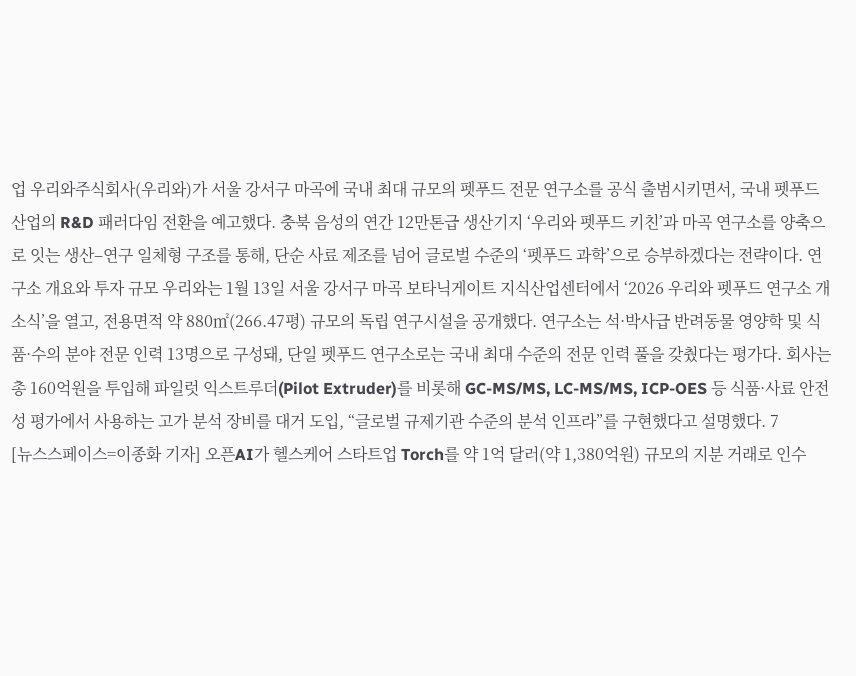업 우리와주식회사(우리와)가 서울 강서구 마곡에 국내 최대 규모의 펫푸드 전문 연구소를 공식 출범시키면서, 국내 펫푸드 산업의 R&D 패러다임 전환을 예고했다. 충북 음성의 연간 12만톤급 생산기지 ‘우리와 펫푸드 키친’과 마곡 연구소를 양축으로 잇는 생산–연구 일체형 구조를 통해, 단순 사료 제조를 넘어 글로벌 수준의 ‘펫푸드 과학’으로 승부하겠다는 전략이다. 연구소 개요와 투자 규모 우리와는 1월 13일 서울 강서구 마곡 보타닉게이트 지식산업센터에서 ‘2026 우리와 펫푸드 연구소 개소식’을 열고, 전용면적 약 880㎡(266.47평) 규모의 독립 연구시설을 공개했다. 연구소는 석·박사급 반려동물 영양학 및 식품·수의 분야 전문 인력 13명으로 구성돼, 단일 펫푸드 연구소로는 국내 최대 수준의 전문 인력 풀을 갖췄다는 평가다. 회사는 총 160억원을 투입해 파일럿 익스트루더(Pilot Extruder)를 비롯해 GC-MS/MS, LC-MS/MS, ICP-OES 등 식품·사료 안전성 평가에서 사용하는 고가 분석 장비를 대거 도입, “글로벌 규제기관 수준의 분석 인프라”를 구현했다고 설명했다. 7
[뉴스스페이스=이종화 기자] 오픈AI가 헬스케어 스타트업 Torch를 약 1억 달러(약 1,380억원) 규모의 지분 거래로 인수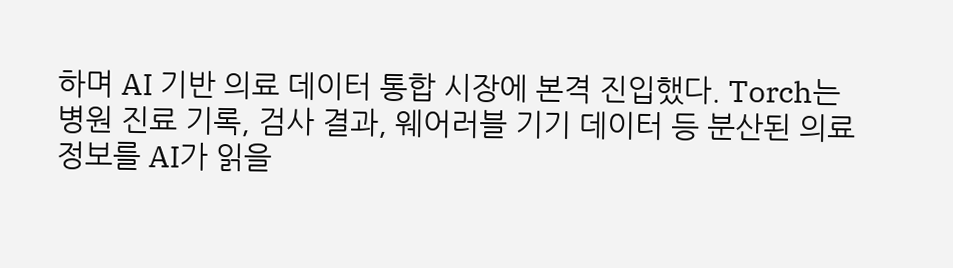하며 AI 기반 의료 데이터 통합 시장에 본격 진입했다. Torch는 병원 진료 기록, 검사 결과, 웨어러블 기기 데이터 등 분산된 의료 정보를 AI가 읽을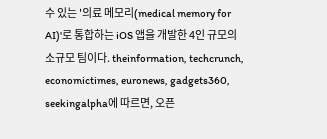수 있는 '의료 메모리(medical memory for AI)'로 통합하는 iOS 앱을 개발한 4인 규모의 소규모 팀이다. theinformation, techcrunch, economictimes, euronews, gadgets360, seekingalpha에 따르면, 오픈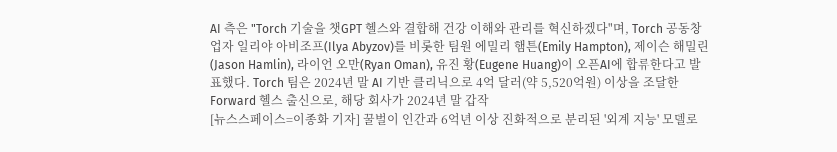AI 측은 "Torch 기술을 챗GPT 헬스와 결합해 건강 이해와 관리를 혁신하겠다"며, Torch 공동창업자 일리야 아비조프(Ilya Abyzov)를 비롯한 팀원 에밀리 햄튼(Emily Hampton), 제이슨 해밀린(Jason Hamlin), 라이언 오만(Ryan Oman), 유진 황(Eugene Huang)이 오픈AI에 합류한다고 발표했다. Torch 팀은 2024년 말 AI 기반 클리닉으로 4억 달러(약 5,520억원) 이상을 조달한 Forward 헬스 출신으로, 해당 회사가 2024년 말 갑작
[뉴스스페이스=이종화 기자] 꿀벌이 인간과 6억년 이상 진화적으로 분리된 '외계 지능' 모델로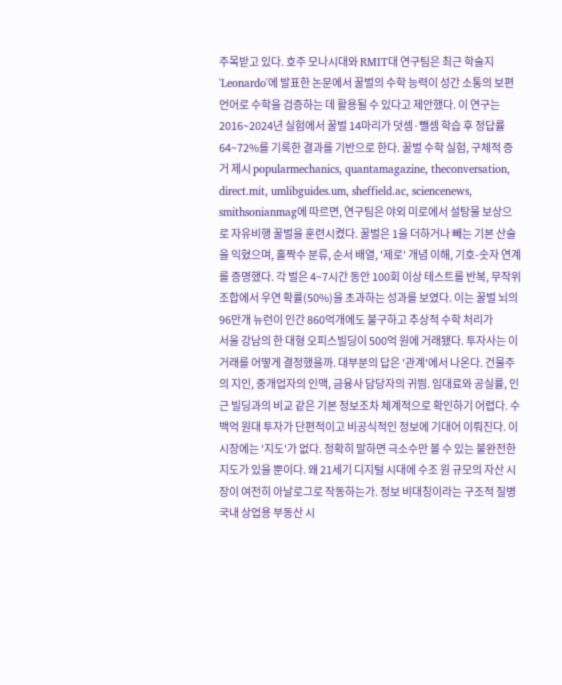주목받고 있다. 호주 모나시대와 RMIT대 연구팀은 최근 학술지 'Leonardo'에 발표한 논문에서 꿀벌의 수학 능력이 성간 소통의 보편 언어로 수학을 검증하는 데 활용될 수 있다고 제안했다. 이 연구는 2016~2024년 실험에서 꿀벌 14마리가 덧셈·뺄셈 학습 후 정답률 64~72%를 기록한 결과를 기반으로 한다. 꿀벌 수학 실험, 구체적 증거 제시 popularmechanics, quantamagazine, theconversation, direct.mit, umlibguides.um, sheffield.ac, sciencenews, smithsonianmag에 따르면, 연구팀은 야외 미로에서 설탕물 보상으로 자유비행 꿀벌을 훈련시켰다. 꿀벌은 1을 더하거나 빼는 기본 산술을 익혔으며, 홀짝수 분류, 순서 배열, '제로' 개념 이해, 기호-숫자 연계를 증명했다. 각 벌은 4~7시간 동안 100회 이상 테스트를 반복, 무작위 조합에서 우연 확률(50%)을 초과하는 성과를 보였다. 이는 꿀벌 뇌의 96만개 뉴런이 인간 860억개에도 불구하고 추상적 수학 처리가
서울 강남의 한 대형 오피스빌딩이 500억 원에 거래됐다. 투자사는 이 거래를 어떻게 결정했을까. 대부분의 답은 '관계'에서 나온다. 건물주의 지인, 중개업자의 인맥, 금융사 담당자의 귀띔. 임대료와 공실률, 인근 빌딩과의 비교 같은 기본 정보조차 체계적으로 확인하기 어렵다. 수백억 원대 투자가 단편적이고 비공식적인 정보에 기대어 이뤄진다. 이 시장에는 '지도'가 없다. 정확히 말하면 극소수만 볼 수 있는 불완전한 지도가 있을 뿐이다. 왜 21세기 디지털 시대에 수조 원 규모의 자산 시장이 여전히 아날로그로 작동하는가. 정보 비대칭이라는 구조적 질병 국내 상업용 부동산 시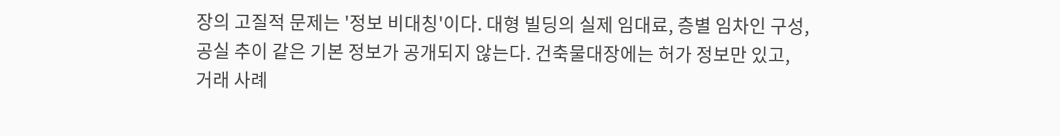장의 고질적 문제는 '정보 비대칭'이다. 대형 빌딩의 실제 임대료, 층별 임차인 구성, 공실 추이 같은 기본 정보가 공개되지 않는다. 건축물대장에는 허가 정보만 있고, 거래 사례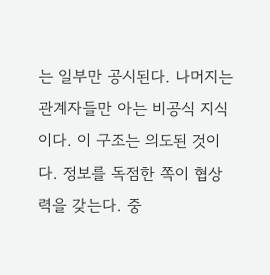는 일부만 공시된다. 나머지는 관계자들만 아는 비공식 지식이다. 이 구조는 의도된 것이다. 정보를 독점한 쪽이 협상력을 갖는다. 중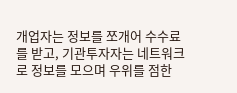개업자는 정보를 쪼개어 수수료를 받고, 기관투자자는 네트워크로 정보를 모으며 우위를 점한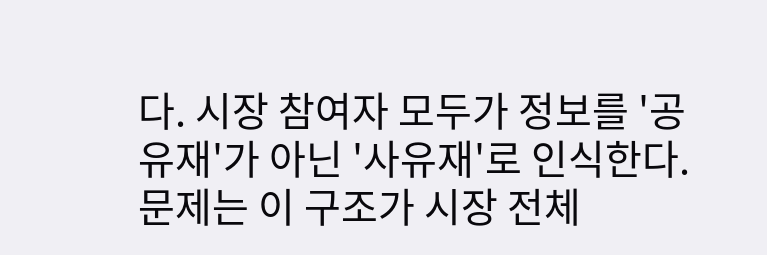다. 시장 참여자 모두가 정보를 '공유재'가 아닌 '사유재'로 인식한다. 문제는 이 구조가 시장 전체